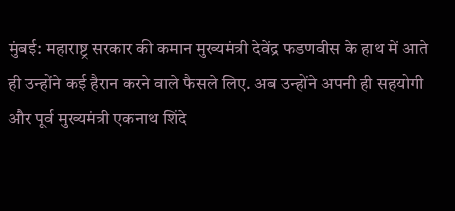मुंबई: महाराष्ट्र सरकार की कमान मुख्यमंत्री देवेंद्र फडणवीस के हाथ में आते ही उन्होंने कई हैरान करने वाले फैसले लिए. अब उन्होंने अपनी ही सहयोगी और पूर्व मुख्यमंत्री एकनाथ शिंदे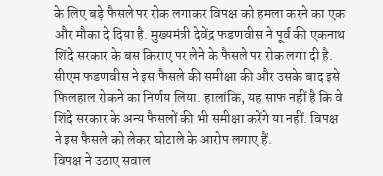के लिए बड़े फैसले पर रोक लगाकर विपक्ष को हमला करने का एक और मौका दे दिया है. मुख्यमंत्री देवेंद्र फडणवीस ने पूर्व की एकनाथ शिंदे सरकार के बस किराए पर लेने के फैसले पर रोक लगा दी है. सीएम फडणवीस ने इस फैसले की समीक्षा की और उसके बाद इसे फिलहाल रोकने का निर्णय लिया. हालांकि, यह साफ नहीं है कि वे शिंदे सरकार के अन्य फैसलों की भी समीक्षा करेंगे या नहीं. विपक्ष ने इस फैसले को लेकर घोटाले के आरोप लगाए हैं.
विपक्ष ने उठाए सवाल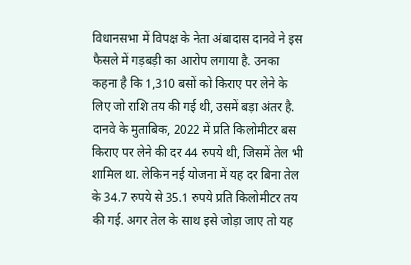विधानसभा में विपक्ष के नेता अंबादास दानवे ने इस फैसले में गड़बड़ी का आरोप लगाया है. उनका कहना है कि 1,310 बसों को किराए पर लेने के लिए जो राशि तय की गई थी, उसमें बड़ा अंतर है. दानवे के मुताबिक, 2022 में प्रति किलोमीटर बस किराए पर लेने की दर 44 रुपये थी, जिसमें तेल भी शामिल था. लेकिन नई योजना में यह दर बिना तेल के 34.7 रुपये से 35.1 रुपये प्रति किलोमीटर तय की गई. अगर तेल के साथ इसे जोड़ा जाए तो यह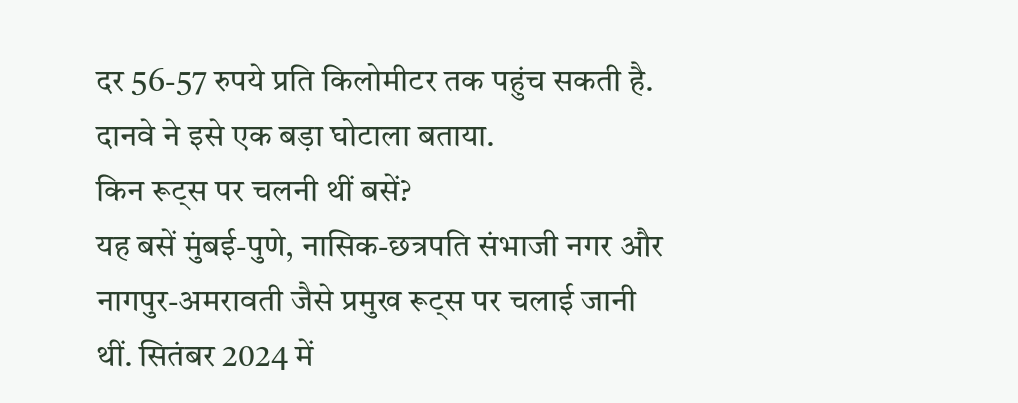दर 56-57 रुपये प्रति किलोमीटर तक पहुंच सकती है. दानवे ने इसे एक बड़ा घोटाला बताया.
किन रूट्स पर चलनी थीं बसें?
यह बसें मुंबई-पुणे, नासिक-छत्रपति संभाजी नगर और नागपुर-अमरावती जैसे प्रमुख रूट्स पर चलाई जानी थीं. सितंबर 2024 में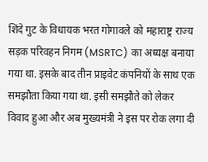शिंदे गुट के विधायक भरत गोगावले को महाराष्ट्र राज्य सड़क परिवहन निगम (MSRTC) का अध्यक्ष बनाया गया था. इसके बाद तीन प्राइवेट कंपनियों के साथ एक समझौता किया गया था. इसी समझौते को लेकर विवाद हुआ और अब मुख्यमंत्री ने इस पर रोक लगा दी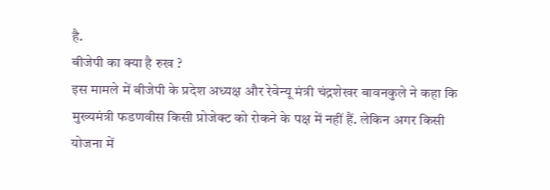है.
बीजेपी का क्या है रुख ?
इस मामले में बीजेपी के प्रदेश अध्यक्ष और रेवेन्यू मंत्री चंद्रशेखर बावनकुले ने कहा कि मुख्यमंत्री फडणवीस किसी प्रोजेक्ट को रोकने के पक्ष में नहीं हैं. लेकिन अगर किसी योजना में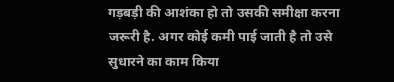गड़बड़ी की आशंका हो तो उसकी समीक्षा करना जरूरी है. अगर कोई कमी पाई जाती है तो उसे सुधारने का काम किया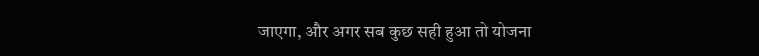जाएगा, और अगर सब कुछ सही हुआ तो योजना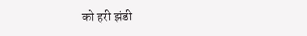को हरी झंडी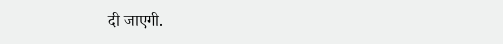दी जाएगी.